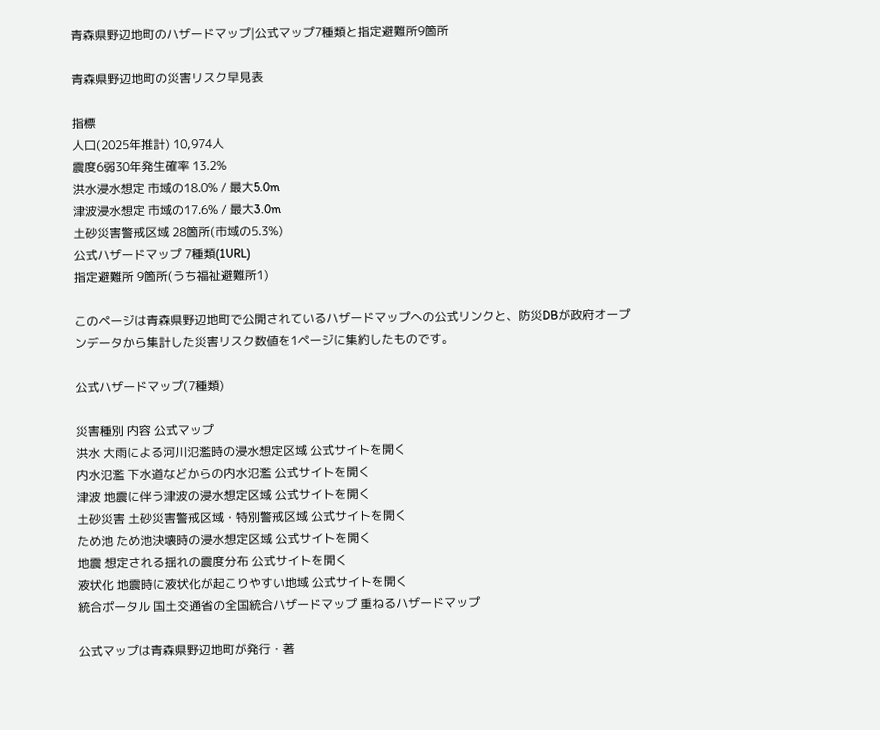青森県野辺地町のハザードマップ|公式マップ7種類と指定避難所9箇所

青森県野辺地町の災害リスク早見表

指標
人口(2025年推計) 10,974人
震度6弱30年発生確率 13.2%
洪水浸水想定 市域の18.0% / 最大5.0m
津波浸水想定 市域の17.6% / 最大3.0m
土砂災害警戒区域 28箇所(市域の5.3%)
公式ハザードマップ 7種類(1URL)
指定避難所 9箇所(うち福祉避難所1)

このページは青森県野辺地町で公開されているハザードマップへの公式リンクと、防災DBが政府オープンデータから集計した災害リスク数値を1ページに集約したものです。

公式ハザードマップ(7種類)

災害種別 内容 公式マップ
洪水 大雨による河川氾濫時の浸水想定区域 公式サイトを開く
内水氾濫 下水道などからの内水氾濫 公式サイトを開く
津波 地震に伴う津波の浸水想定区域 公式サイトを開く
土砂災害 土砂災害警戒区域・特別警戒区域 公式サイトを開く
ため池 ため池決壊時の浸水想定区域 公式サイトを開く
地震 想定される揺れの震度分布 公式サイトを開く
液状化 地震時に液状化が起こりやすい地域 公式サイトを開く
統合ポータル 国土交通省の全国統合ハザードマップ 重ねるハザードマップ

公式マップは青森県野辺地町が発行・著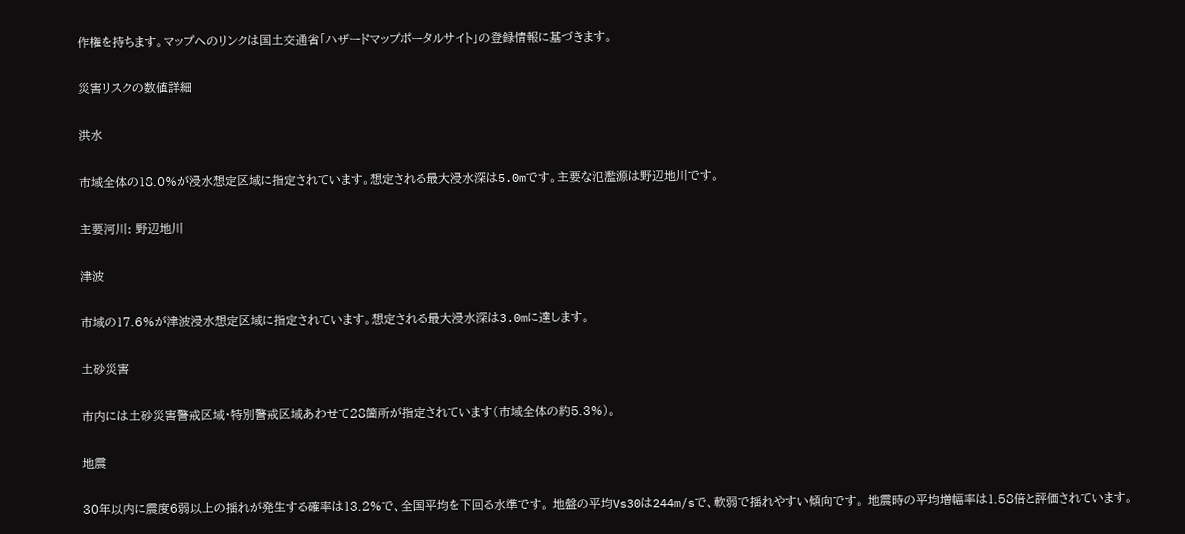作権を持ちます。マップへのリンクは国土交通省「ハザードマップポータルサイト」の登録情報に基づきます。

災害リスクの数値詳細

洪水

市域全体の18.0%が浸水想定区域に指定されています。想定される最大浸水深は5.0mです。主要な氾濫源は野辺地川です。

主要河川: 野辺地川

津波

市域の17.6%が津波浸水想定区域に指定されています。想定される最大浸水深は3.0mに達します。

土砂災害

市内には土砂災害警戒区域・特別警戒区域あわせて28箇所が指定されています(市域全体の約5.3%)。

地震

30年以内に震度6弱以上の揺れが発生する確率は13.2%で、全国平均を下回る水準です。 地盤の平均Vs30は244m/sで、軟弱で揺れやすい傾向です。 地震時の平均増幅率は1.58倍と評価されています。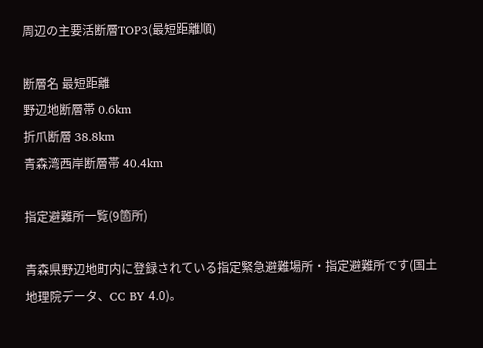周辺の主要活断層TOP3(最短距離順)

断層名 最短距離
野辺地断層帯 0.6km
折爪断層 38.8km
青森湾西岸断層帯 40.4km

指定避難所一覧(9箇所)

青森県野辺地町内に登録されている指定緊急避難場所・指定避難所です(国土地理院データ、CC BY 4.0)。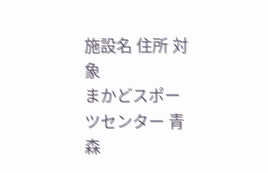施設名 住所 対象
まかどスポーツセンター 青森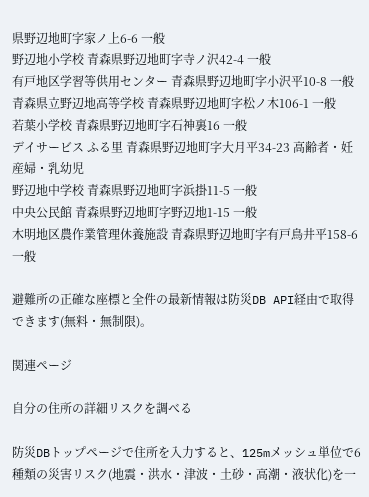県野辺地町字家ノ上6-6 一般
野辺地小学校 青森県野辺地町字寺ノ沢42-4 一般
有戸地区学習等供用センター 青森県野辺地町字小沢平10-8 一般
青森県立野辺地高等学校 青森県野辺地町字松ノ木106-1 一般
若葉小学校 青森県野辺地町字石神裏16 一般
デイサービス ふる里 青森県野辺地町字大月平34-23 高齢者・妊産婦・乳幼児
野辺地中学校 青森県野辺地町字浜掛11-5 一般
中央公民館 青森県野辺地町字野辺地1-15 一般
木明地区農作業管理休養施設 青森県野辺地町字有戸鳥井平158-6 一般

避難所の正確な座標と全件の最新情報は防災DB API経由で取得できます(無料・無制限)。

関連ページ

自分の住所の詳細リスクを調べる

防災DBトップページで住所を入力すると、125mメッシュ単位で6種類の災害リスク(地震・洪水・津波・土砂・高潮・液状化)を一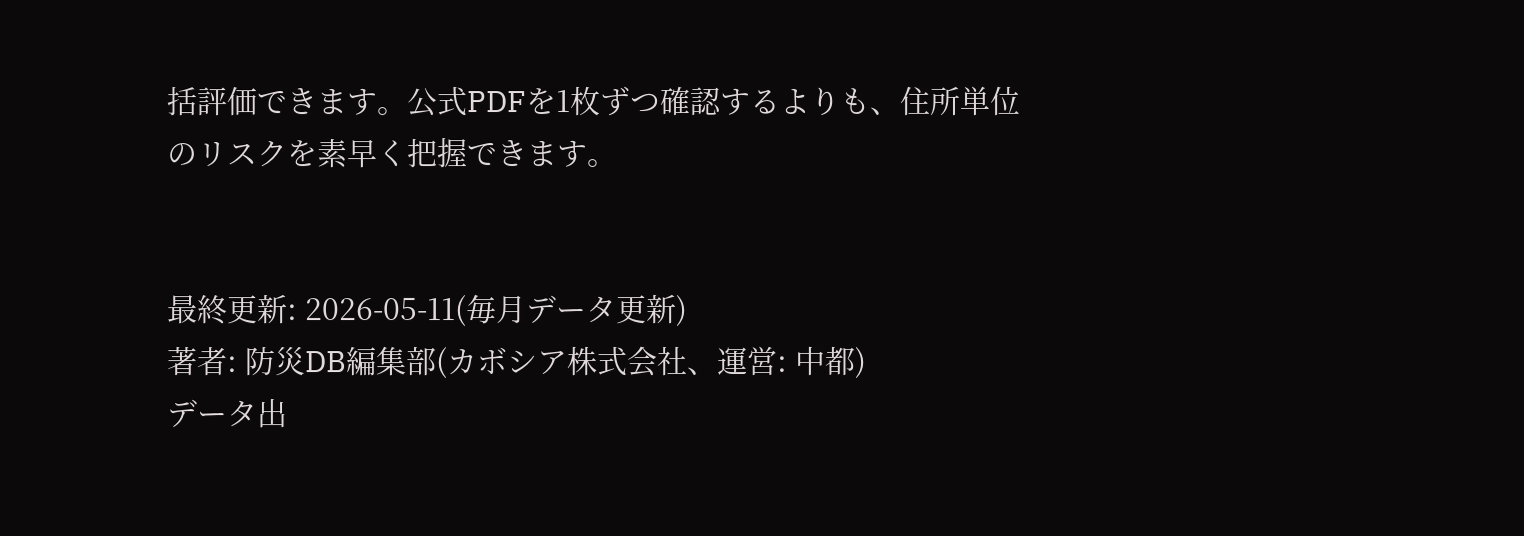括評価できます。公式PDFを1枚ずつ確認するよりも、住所単位のリスクを素早く把握できます。


最終更新: 2026-05-11(毎月データ更新)
著者: 防災DB編集部(カボシア株式会社、運営: 中都)
データ出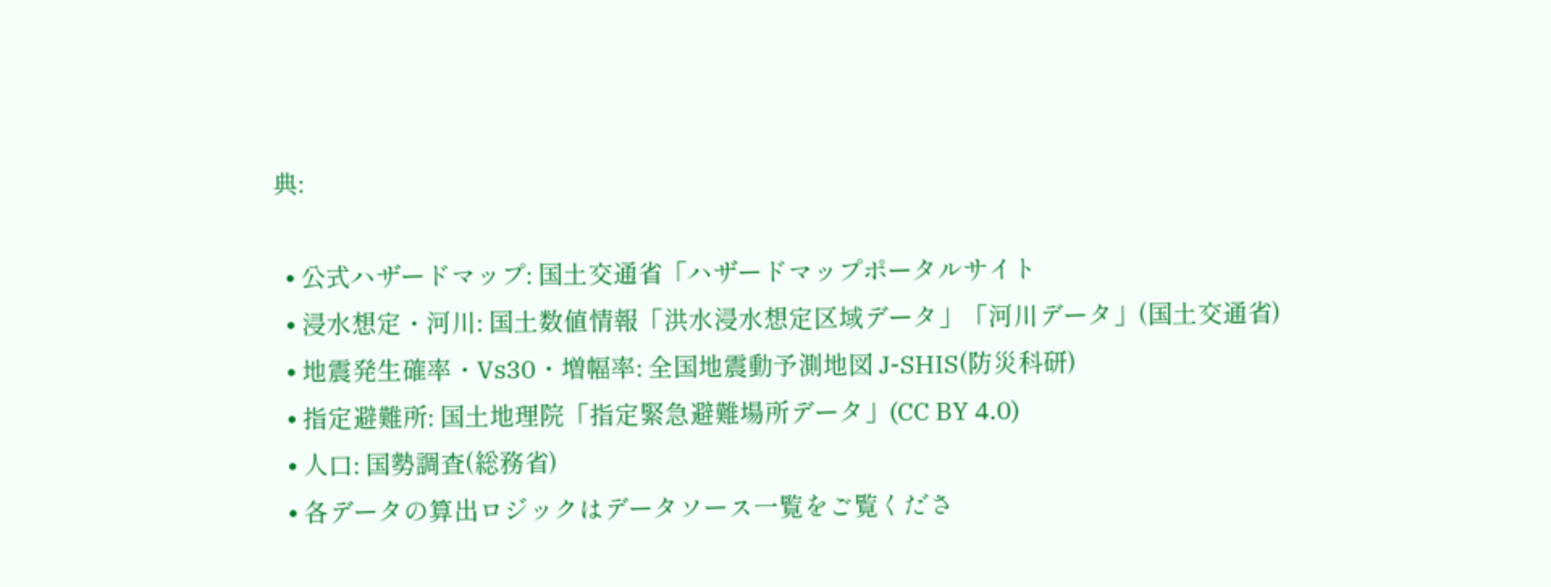典:

  • 公式ハザードマップ: 国土交通省「ハザードマップポータルサイト
  • 浸水想定・河川: 国土数値情報「洪水浸水想定区域データ」「河川データ」(国土交通省)
  • 地震発生確率・Vs30・増幅率: 全国地震動予測地図 J-SHIS(防災科研)
  • 指定避難所: 国土地理院「指定緊急避難場所データ」(CC BY 4.0)
  • 人口: 国勢調査(総務省)
  • 各データの算出ロジックはデータソース一覧をご覧くださ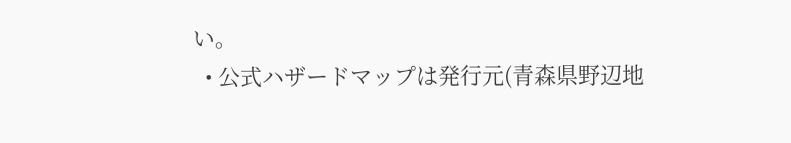い。
  • 公式ハザードマップは発行元(青森県野辺地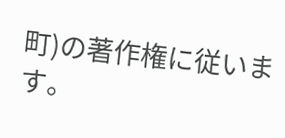町)の著作権に従います。